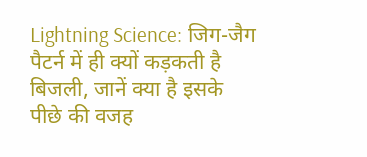Lightning Science: जिग-जैग पैटर्न में ही क्यों कड़कती है बिजली, जानें क्या है इसके पीछे की वजह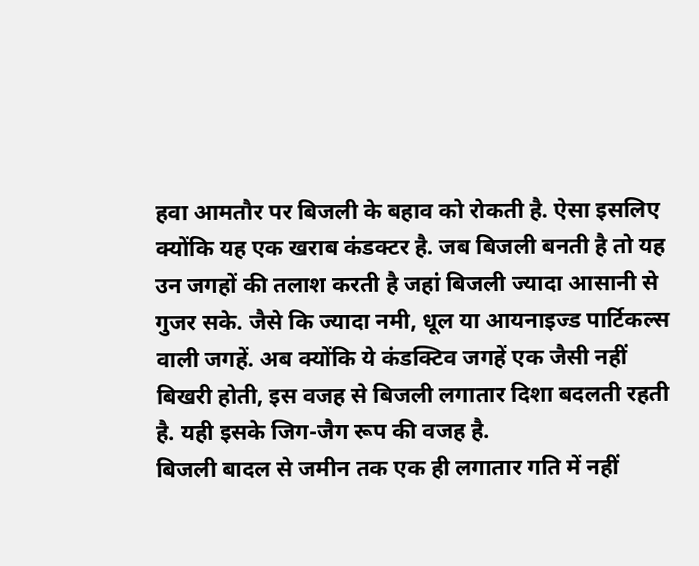हवा आमतौर पर बिजली के बहाव को रोकती है. ऐसा इसलिए क्योंकि यह एक खराब कंडक्टर है. जब बिजली बनती है तो यह उन जगहों की तलाश करती है जहां बिजली ज्यादा आसानी से गुजर सके. जैसे कि ज्यादा नमी, धूल या आयनाइज्ड पार्टिकल्स वाली जगहें. अब क्योंकि ये कंडक्टिव जगहें एक जैसी नहीं बिखरी होती, इस वजह से बिजली लगातार दिशा बदलती रहती है. यही इसके जिग-जैग रूप की वजह है.
बिजली बादल से जमीन तक एक ही लगातार गति में नहीं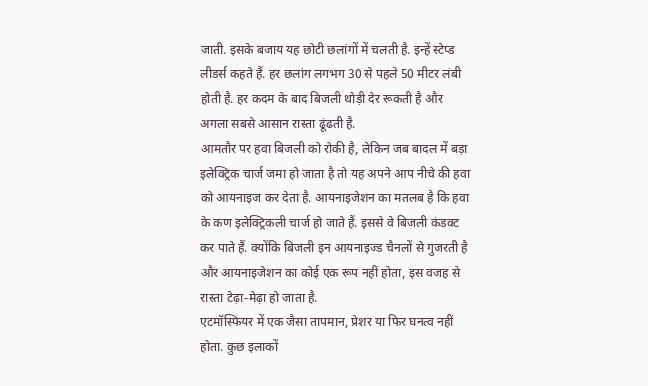जाती. इसके बजाय यह छोटी छलांगों में चलती है. इन्हें स्टेप्ड लीडर्स कहते हैं. हर छलांग लगभग 30 से पहले 50 मीटर लंबी होती है. हर कदम के बाद बिजली थोड़ी देर रूकती है और अगला सबसे आसान रास्ता ढूंढती है.
आमतौर पर हवा बिजली को रोकी है, लेकिन जब बादल में बड़ा इलेक्ट्रिक चार्ज जमा हो जाता है तो यह अपने आप नीचे की हवा को आयनाइज कर देता है. आयनाइजेशन का मतलब है कि हवा के कण इलेक्ट्रिकली चार्ज हो जाते हैं. इससे वे बिजली कंडक्ट कर पाते हैं. क्योंकि बिजली इन आयनाइज्ड चैनलों से गुजरती है और आयनाइजेशन का कोई एक रूप नहीं होता, इस वजह से रास्ता टेढ़ा-मेढ़ा हो जाता है.
एटमॉस्फियर में एक जैसा तापमान, प्रेशर या फिर घनत्व नहीं होता. कुछ इलाकों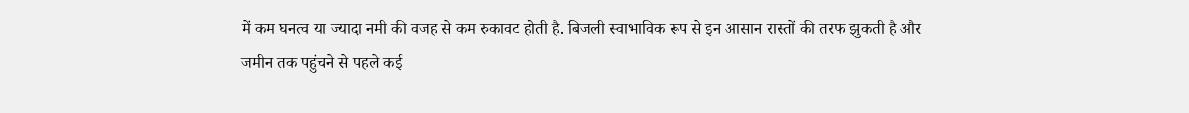में कम घनत्व या ज्यादा नमी की वजह से कम रुकावट होती है. बिजली स्वाभाविक रूप से इन आसान रास्तों की तरफ झुकती है और जमीन तक पहुंचने से पहले कई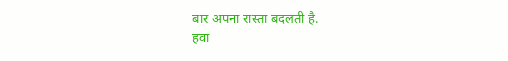बार अपना रास्ता बदलती है.
हवा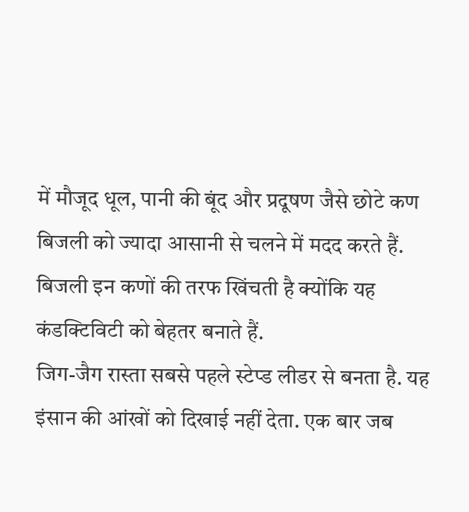में मौजूद धूल, पानी की बूंद और प्रदूषण जैसे छोटे कण बिजली को ज्यादा आसानी से चलने में मदद करते हैं. बिजली इन कणों की तरफ खिंचती है क्योंकि यह कंडक्टिविटी को बेहतर बनाते हैं.
जिग-जैग रास्ता सबसे पहले स्टेप्ड लीडर से बनता है. यह इंसान की आंखों को दिखाई नहीं देता. एक बार जब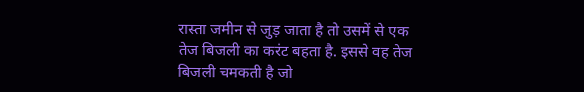रास्ता जमीन से जुड़ जाता है तो उसमें से एक तेज बिजली का करंट बहता है. इससे वह तेज बिजली चमकती है जो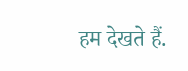हम देखते हैं.